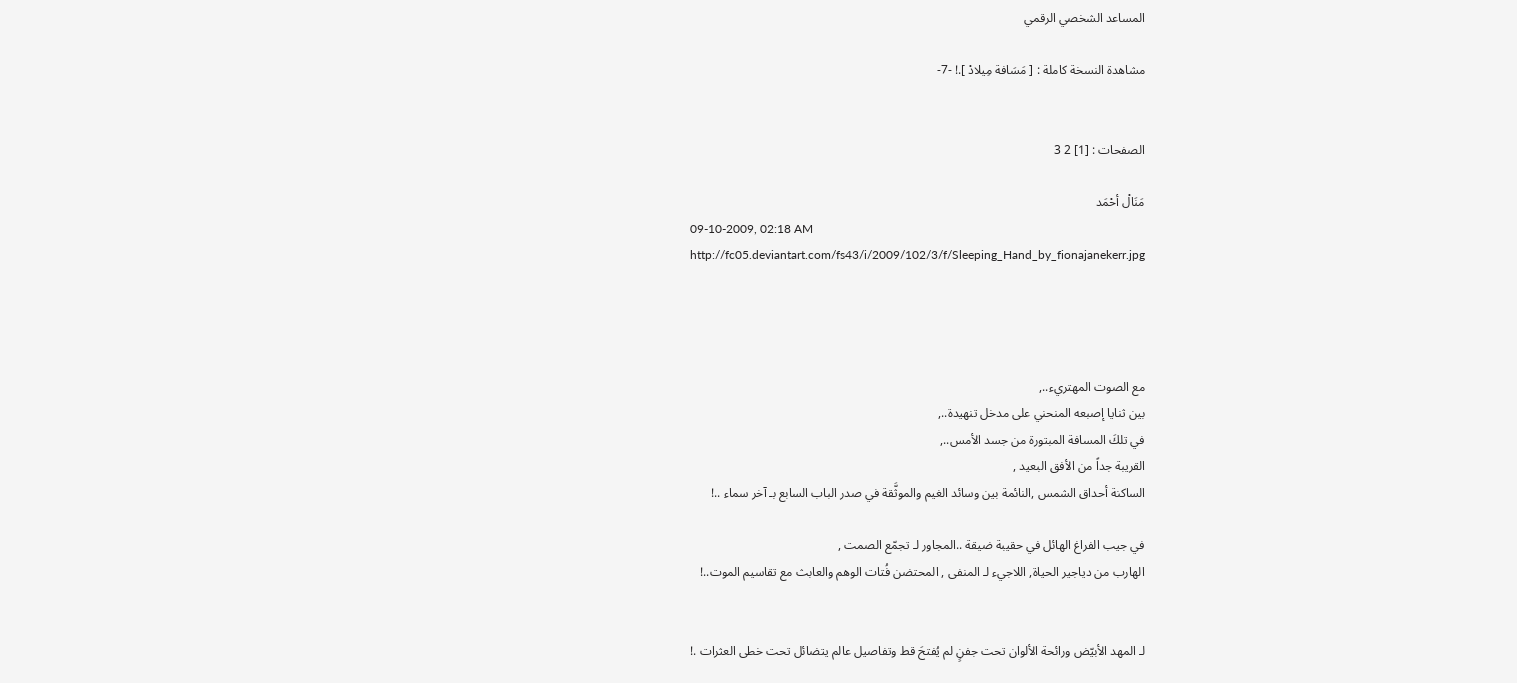المساعد الشخصي الرقمي

مشاهدة النسخة كاملة : [ مَسَافة مِيلادْ ].! -7-


الصفحات : [1] 2 3

مَنَالْ أحْمَد
09-10-2009, 02:18 AM
http://fc05.deviantart.com/fs43/i/2009/102/3/f/Sleeping_Hand_by_fionajanekerr.jpg




مع الصوت المهتريء..,
بين ثنايا إصبعه المنحني على مدخل تنهيدة..,
في تلكَ المسافة المبتورة من جسد الأمس..,
القريبة جداً من الأفق البعيد ,
الساكنة أحداق الشمس ,النائمة بين وسائد الغيم والموثَّقة في صدر الباب السابع بـ آخر سماء ..!

في جيب الفراغ الهائل في حقيبة ضيقة ..المجاور لـ تجمّع الصمت ,
الهارب من دياجير الحياة, اللاجيء لـ المنفى , المحتضن فُتات الوهم والعابث مع تقاسيم الموت..!


لـ المهد الأبيّض ورائحة الألوان تحت جفنٍ لم يُفتحَ قط وتفاصيل عالم يتضائل تحت خطى العثرات .!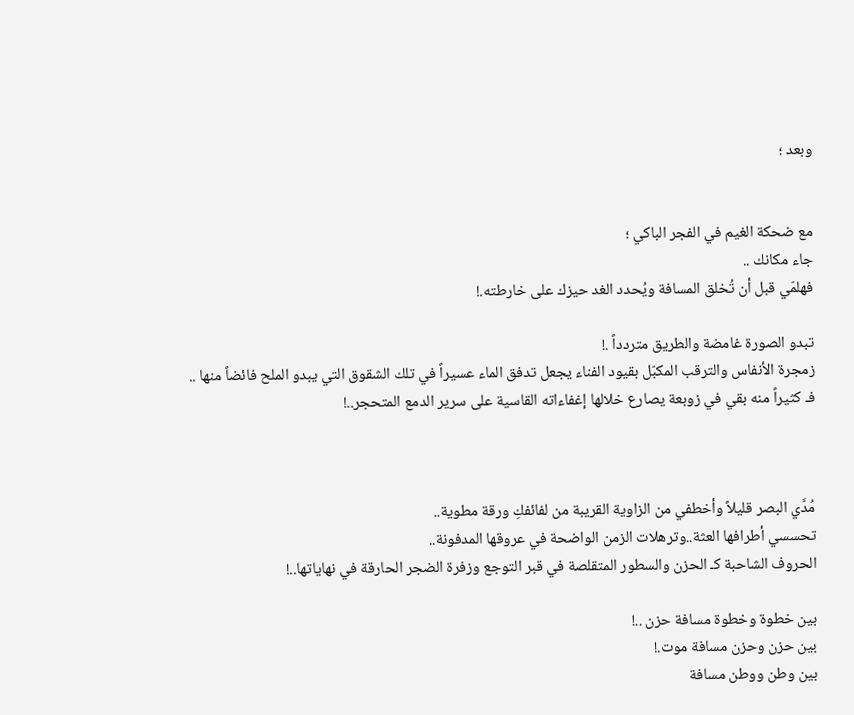وبعد ؛


مع ضحكة الغيم في الفجر الباكي ؛
جاء مكانك ..
فهلمّي قبل أن تُخلق المسافة ويُحدد الغد حيزك على خارطته.!

تبدو الصورة غامضة والطريق متردداً .!
زمجرة الأنفاس والترقب المكبّل بقيود الفناء يجعل تدفق الماء عسيراً في تلك الشقوق التي يبدو الملح فائضاً منها ..
فـ كثيراً منه بقي في زوبعة يصارع خلالها إغفاءاته القاسية على سرير الدمع المتحجر..!



مُدَّي البصر قليلاً وأخطفي من الزاوية القريبة من لفائفكِ ورقة مطوية..
تحسسي أطرافها العثة..وترهلات الزمن الواضحة في عروقها المدفونة..
الحروف الشاحبة كـ الحزن والسطور المتقلصة في قبر التوجع وزفرة الضجر الحارقة في نهاياتها..!

بين خطوة وخطوة مسافة حزن ..!
بين حزن وحزن مسافة موت.!
بين وطن ووطن مسافة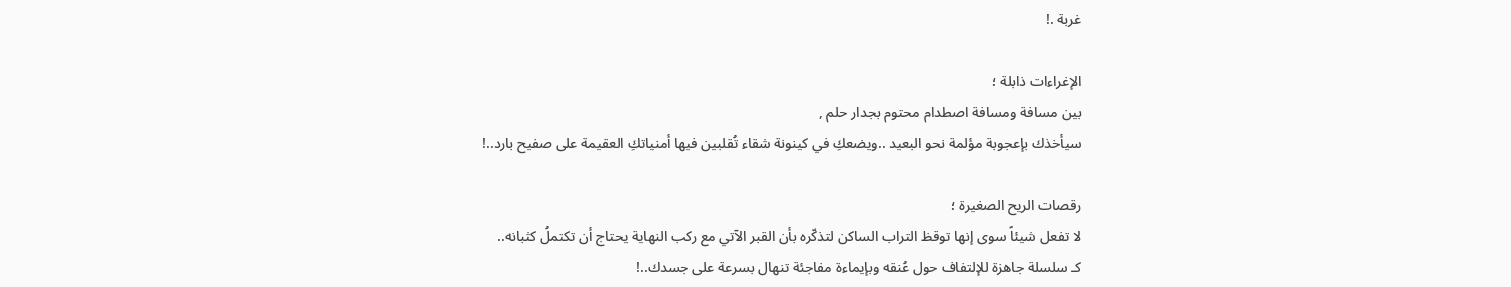غربة .!

الإغراءات ذابلة ؛
بين مسافة ومسافة اصطدام محتوم بجدار حلم ,
سيأخذك بإعجوبة مؤلمة نحو البعيد ..ويضعكِ في كينونة شقاء تُقلبين فيها أمنياتكِ العقيمة على صفيح بارد..!

رقصات الريح الصغيرة ؛
لا تفعل شيئاً سوى إنها توقظ التراب الساكن لتذكّره بأن القبر الآتي مع ركب النهاية يحتاج أن تكتملُ كثبانه..
كـ سلسلة جاهزة للإلتفاف حول عُنقه وبإيماءة مفاجئة تنهال بسرعة على جسدك..!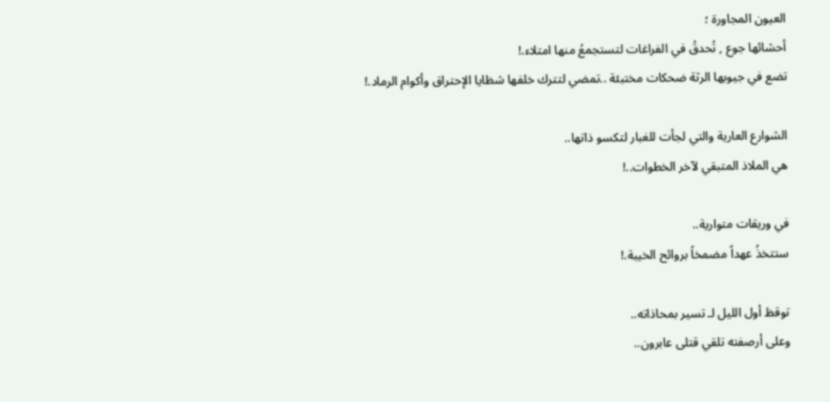العيون المجاورة ؛
أحشائها جوع , تُحدقُ في الفراغات لتستجمعُ منها امتلاء.!
تضع في جيوبها الرثة ضحكات مختبئة ..تمضي لتترك خلفها شظايا الإحتراق وأكوام الرماد.!

الشوارع العارية والتي لجأت للغبار لتكسو ذاتها..
هي الملاذ المتبقي لآخر الخطوات..!

في وريقات متوارية..
ستتخذُ عهداً مضمخاً بروائح الخيبة.!

توقظ أول الليل لـ تسير بمحاذاته..
وعلى أرصفته تلقي قتلى عابرون..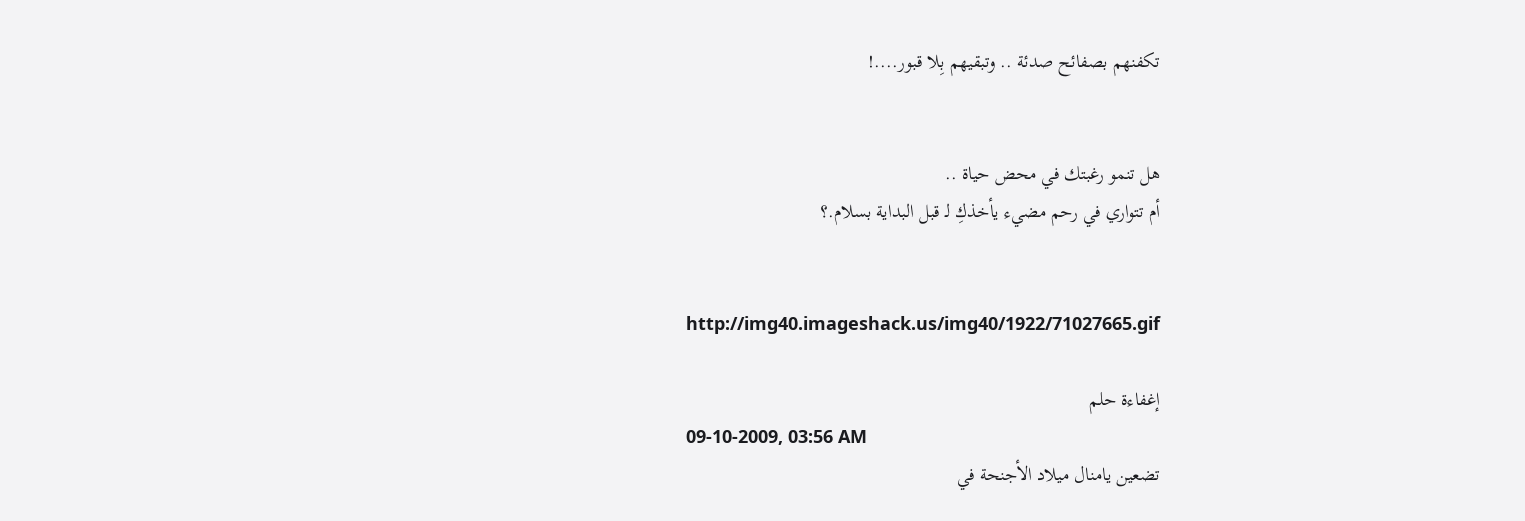تكفنهم بصفائح صدئة .. وتبقيهم بِلا قبور....!


هل تنمو رغبتك في محض حياة ..
أم تتواري في رحم مضيء يأخذكِ لـ قبل البداية بسلام.؟


http://img40.imageshack.us/img40/1922/71027665.gif

إغفاءة حلم
09-10-2009, 03:56 AM
تضعين يامنال ميلاد الأجنحة في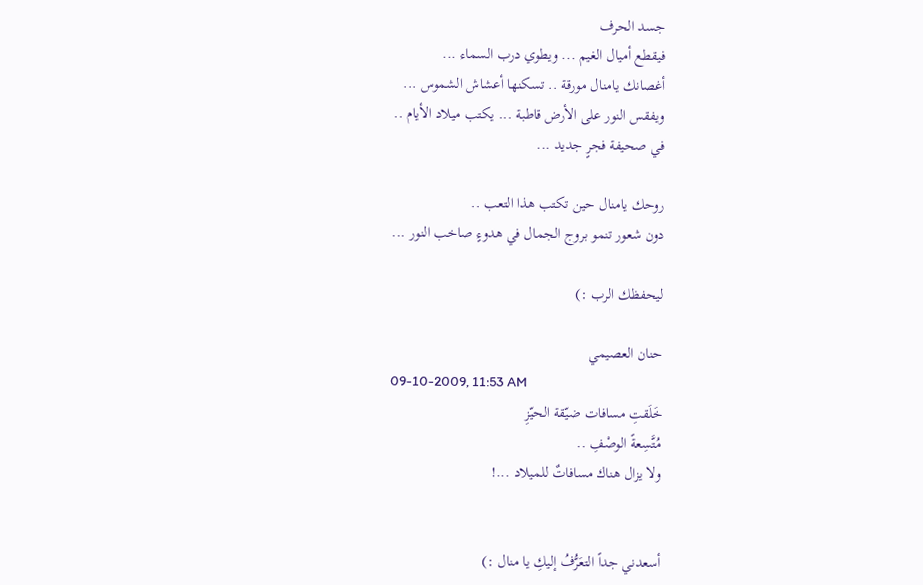جسد الحرف
فيقطع أميال الغيم ... ويطوي درب السماء ...
أغصانك يامنال مورقة .. تسكنها أعشاش الشموس ...
ويفقس النور على الأرض قاطبة ... يكتب ميلاد الأيام ..
في صحيفة فجرٍ جديد ...

روحك يامنال حين تكتب هذا التعب ..
دون شعور تنمو بروج الجمال في هدوءٍ صاخب النور ...

ليحفظك الرب :)

حنان العصيمي
09-10-2009, 11:53 AM
خَلَقتِ مسافات ضيّقة الحيّزِ
مُتَّسِعةً الوصْفِ ..
ولا يزال هناك مسافاتٌ للميلاد ...!


أسعدني جداً التعَرُّفُ إليكِ يا منال :)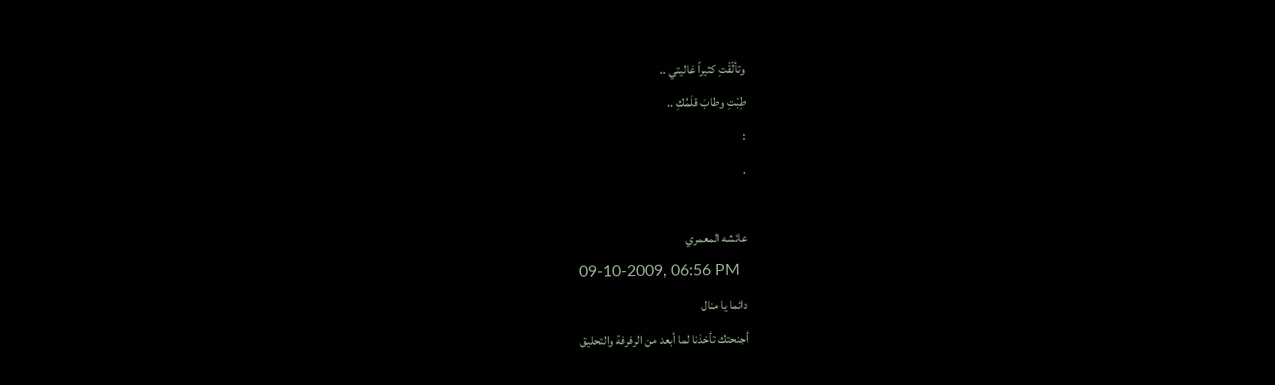وتألّقْتِ كثيراً غاليتي ..
طِبْتِ وطابَ قلَمُكِ ..
:
.

عائشه المعمري
09-10-2009, 06:56 PM
دائما يا منال
أجنحتك تأخذنا لما أبعد من الرفرفة والتحليق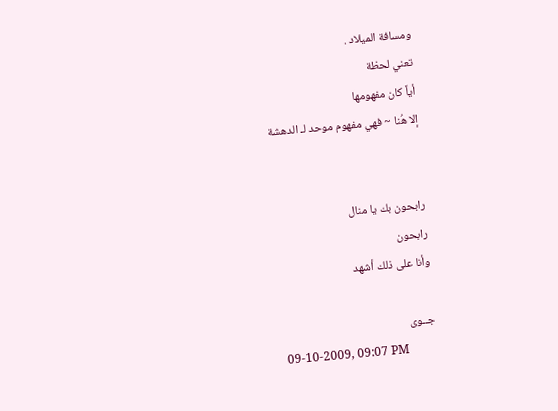ومسافة الميلاد .
تعني لحظة
أياً كان مفهومها
إلا هُنا ~ فهي مفهوم موحد لـ الدهشة


رابحون بك يا منال
رابحون
وأنا على ذلك أشهد

جــوى
09-10-2009, 09:07 PM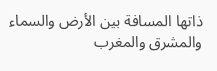ذاتها المسافة بين الأرض والسماء والمشرق والمغرب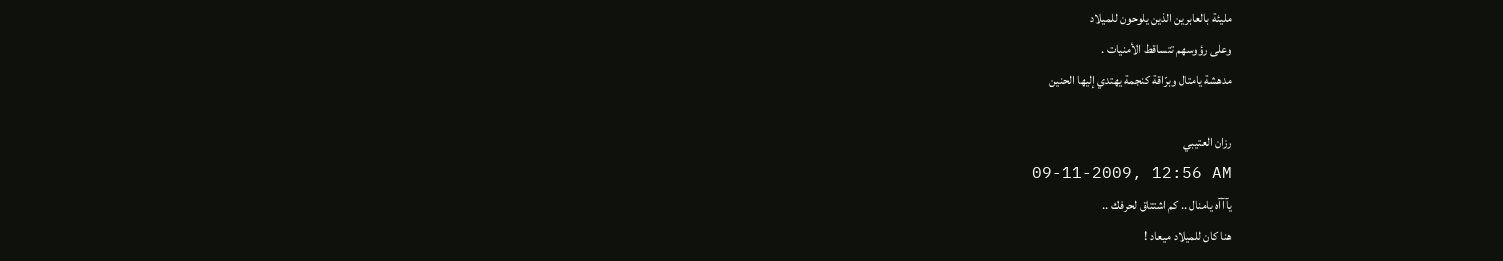مليئة بالعابرين الذين يلوحون للميلاد
وعلى رؤوسهم تتساقط الأمنيات .
مدهشة يامتال وبرّاقة كنجمة يهتدي إليها الحنين

رزان العتيبي
09-11-2009, 12:56 AM
يآآآه يامنال .. كم اشتتاق لحرفك ..
هنا كان للميلاد ميعاد !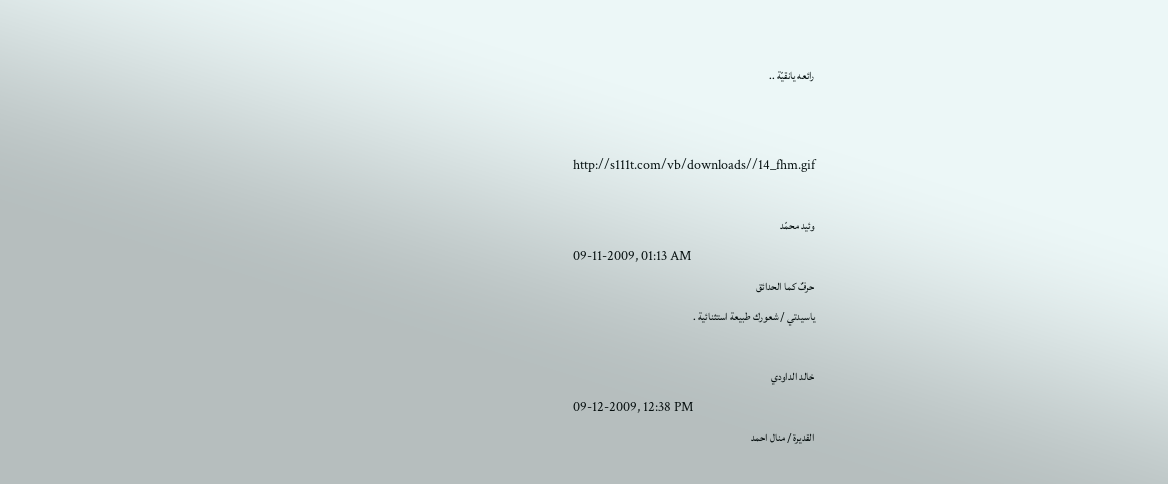رائعه يانقيّة ..


http://s111t.com/vb/downloads//14_fhm.gif

وئيد محمّد
09-11-2009, 01:13 AM
حرفٌ كما الحدائق
ياسيدتي / شعورك طبيعة استثنائية .

خالد الداودي
09-12-2009, 12:38 PM
القديرة / منال احمد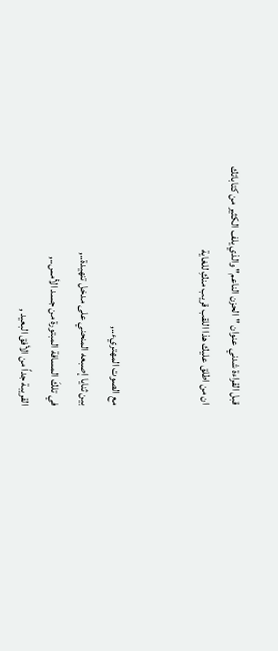قبل القراءة شدني عنوان "الحزن الناعم" والذي يلف الكثير من كتاباتك
ان من اطلق عليك هذا اللقب قريب منكِ للغاية


مع الصوت المهتريء..,
بين ثنايا إصبعه المنحني على مدخل تنهيدة..,
في تلكَ المسافة المبتورة من جسد الأمس..,
القريبة جداً من الأفق البعيد ,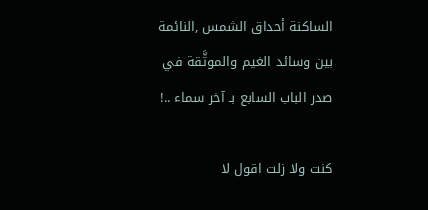الساكنة أحداق الشمس ,النائمة بين وسائد الغيم والموثَّقة في صدر الباب السابع بـ آخر سماء ..!

كنت ولا زلت اقول لا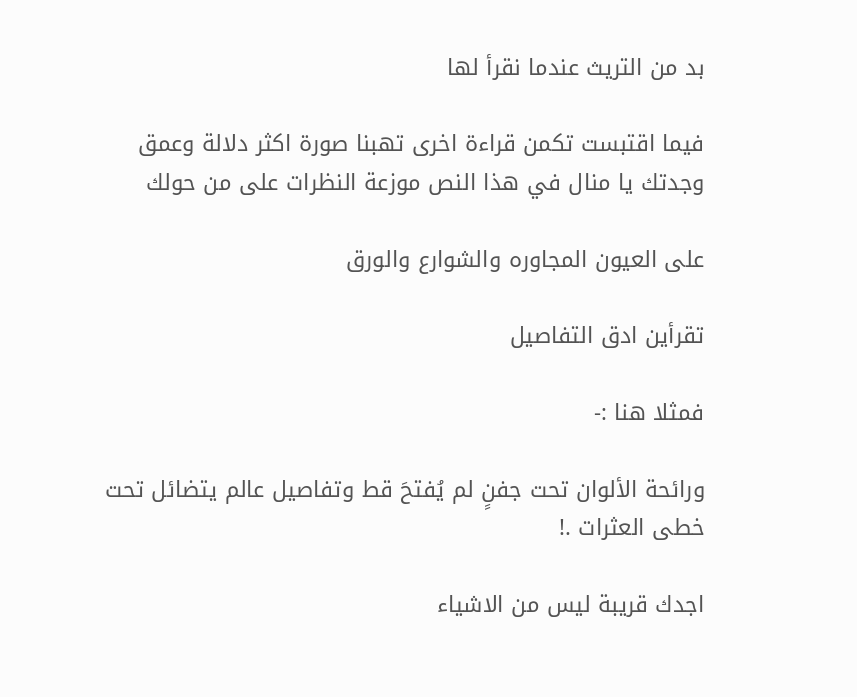بد من التريث عندما نقرأ لها

فيما اقتبست تكمن قراءة اخرى تهبنا صورة اكثر دلالة وعمق
وجدتك يا منال في هذا النص موزعة النظرات على من حولك

على العيون المجاوره والشوارع والورق

تقرأين ادق التفاصيل

فمثلا هنا :-

ورائحة الألوان تحت جفنٍ لم يُفتحَ قط وتفاصيل عالم يتضائل تحت خطى العثرات .!

اجدك قريبة ليس من الاشياء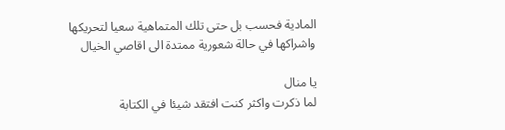المادية فحسب بل حتى تلك المتماهية سعيا لتحريكها واشراكها في حالة شعورية ممتدة الى اقاصي الخيال

يا منال
لما ذكرت واكثر كنت افتقد شيئا في الكتابة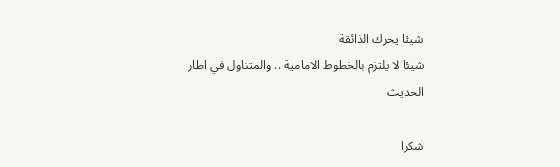شيئا يحرك الذائقة
شيئا لا يلتزم بالخطوط الامامية .. والمتناول في اطار الحديث

شكرا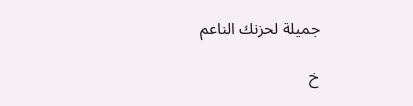جميلة لحزنك الناعم

خ